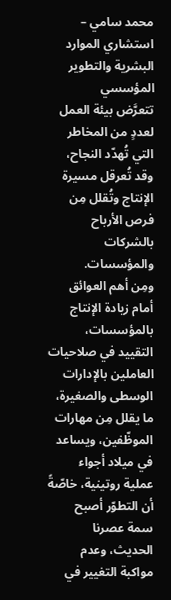محمد سامي – استشاري الموارد البشرية والتطوير المؤسسي
تتعرَّض بيئة العمل لعددٍ من المخاطر التي تُهدّد النجاح، وقد تُعرقل مسيرة الإنتاج وتُقلل مِن فرص الأرباح بالشركات والمؤسسات.
ومِن أهم العوائق أمام زيادة الإنتاج بالمؤسسات، التقييد في صلاحيات العاملين بالإدارات الوسطى والصغيرة، ما يقلل مِن مهارات الموظّفين، ويساعد في ميلاد أجواء عملية روتينية، خاصّةً أن التطوّر أصبح سمة عصرنا الحديث، وعدم مواكبة التغيير في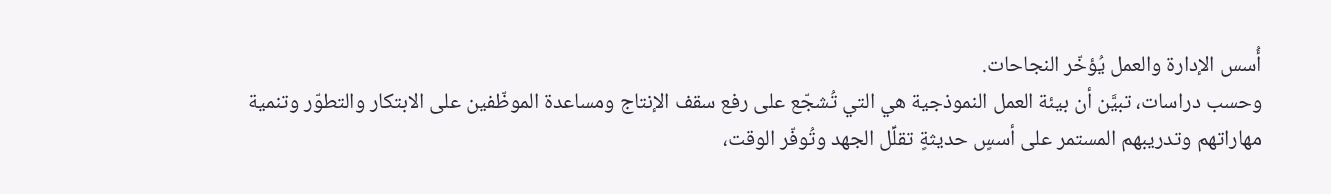أُسس الإدارة والعمل يُؤخّر النجاحات.
وحسب دراسات، تبيَّن أن بيئة العمل النموذجية هي التي تُشجّع على رفع سقف الإنتاج ومساعدة الموظّفين على الابتكار والتطوّر وتنمية مهاراتهم وتدريبهم المستمر على أسسٍ حديثةٍ تقلِّل الجهد وتُوفّر الوقت،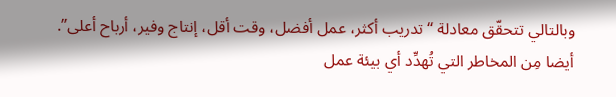وبالتالي تتحقّق معادلة “تدريب أكثر، عمل أفضل، وقت أقل، إنتاج وفير، أرباح أعلى”.
أيضا مِن المخاطر التي تُهدِّد أي بيئة عمل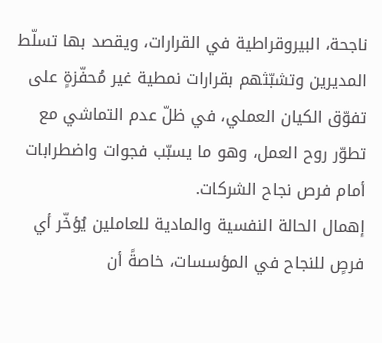ناجحة، البيروقراطية في القرارات، ويقصد بها تسلّط المديرين وتشبّثهم بقرارات نمطية غير مُحفّزةٍ على تفوّق الكيان العملي، في ظلّ عدم التماشي مع تطوّر روح العمل، وهو ما يسبّب فجوات واضطرابات أمام فرص نجاح الشركات.
إهمال الحالة النفسية والمادية للعاملين يُؤخّر أي فرصٍ للنجاح في المؤسسات، خاصةً أن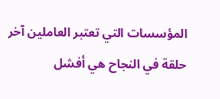المؤسسات التي تعتبر العاملين آخر حلقة في النجاح هي أفشل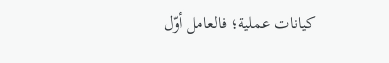كيانات عملية؛ فالعامل أوّل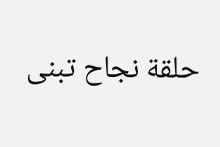حلقة نجاح تبنى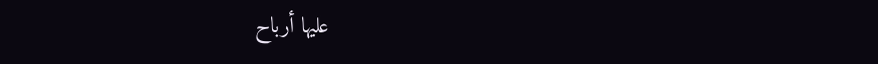عليها أرباح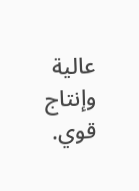عالية وإنتاج قوي.